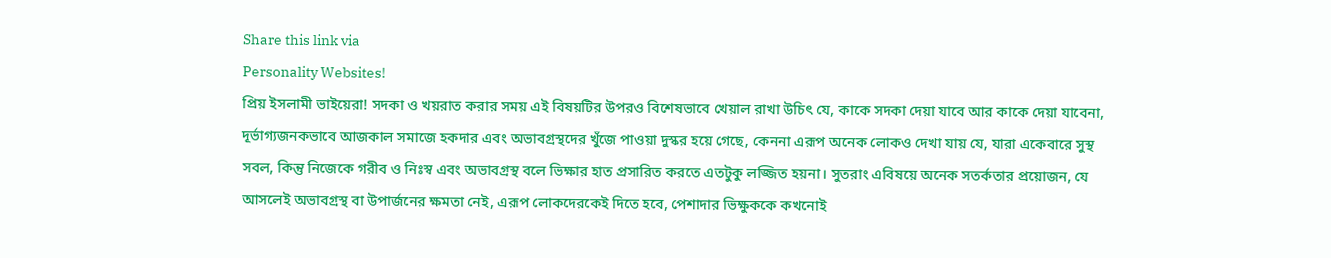Share this link via
Personality Websites!
প্রিয় ইসলামী ভাইয়েরা! সদকা ও খয়রাত করার সময় এই বিষয়টির উপরও বিশেষভাবে খেয়াল রাখা উচিৎ যে, কাকে সদকা দেয়া যাবে আর কাকে দেয়া যাবেনা, দূর্ভাগ্যজনকভাবে আজকাল সমাজে হকদার এবং অভাবগ্রস্থদের খুঁজে পাওয়া দুস্কর হয়ে গেছে, কেননা এরূপ অনেক লোকও দেখা যায় যে, যারা একেবারে সুস্থ সবল, কিন্তু নিজেকে গরীব ও নিঃস্ব এবং অভাবগ্রস্থ বলে ভিক্ষার হাত প্রসারিত করতে এতটুকু লজ্জিত হয়না। সুতরাং এবিষয়ে অনেক সতর্কতার প্রয়োজন, যে আসলেই অভাবগ্রস্থ বা উপার্জনের ক্ষমতা নেই, এরূপ লোকদেরকেই দিতে হবে, পেশাদার ভিক্ষুককে কখনোই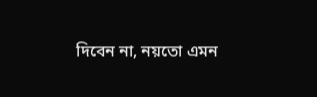দিবেন না, নয়তো এমন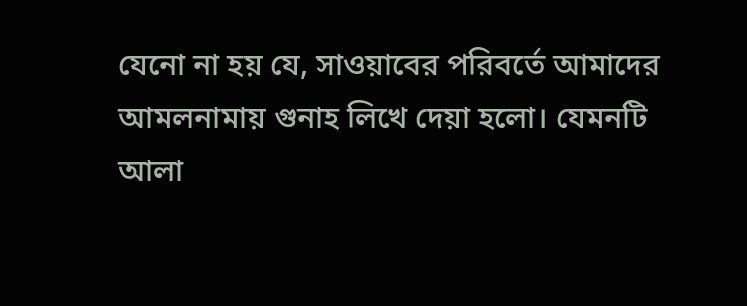যেনো না হয় যে, সাওয়াবের পরিবর্তে আমাদের আমলনামায় গুনাহ লিখে দেয়া হলো। যেমনটি আলা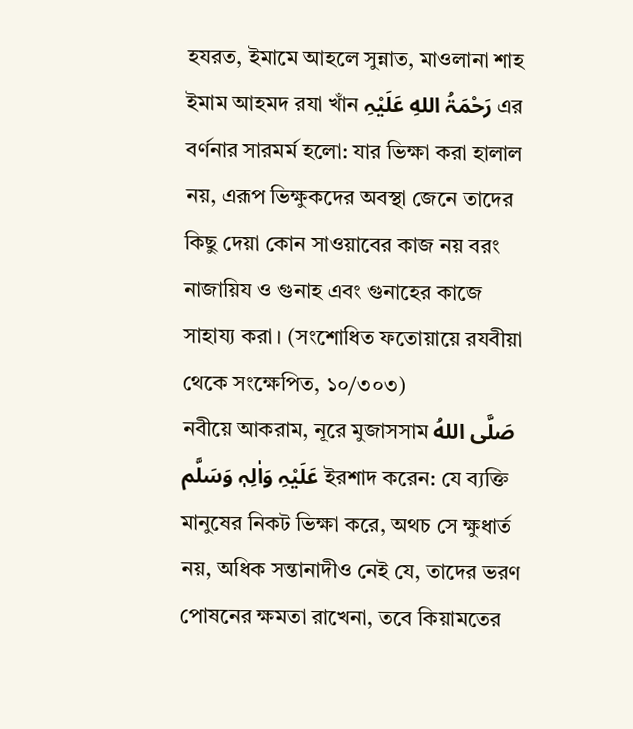হযরত, ইমামে আহলে সুন্নাত, মাওলানা শাহ ইমাম আহমদ রযা খাঁন رَحْمَۃُ اللهِ عَلَیْہِ এর বর্ণনার সারমর্ম হলো: যার ভিক্ষা করা হালাল নয়, এরূপ ভিক্ষুকদের অবস্থা জেনে তাদের কিছু দেয়া কোন সাওয়াবের কাজ নয় বরং নাজায়িয ও গুনাহ এবং গুনাহের কাজে সাহায্য করা। (সংশোধিত ফতোয়ায়ে রযবীয়া থেকে সংক্ষেপিত, ১০/৩০৩)
নবীয়ে আকরাম, নূরে মুজাসসাম صَلَّی اللهُ عَلَیْہِ وَاٰلِہٖ وَسَلَّم ইরশাদ করেন: যে ব্যক্তি মানুষের নিকট ভিক্ষা করে, অথচ সে ক্ষুধার্ত নয়, অধিক সন্তানাদীও নেই যে, তাদের ভরণ পোষনের ক্ষমতা রাখেনা, তবে কিয়ামতের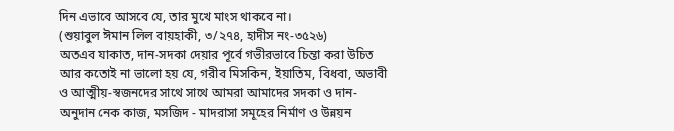দিন এভাবে আসবে যে, তার মুখে মাংস থাকবে না।
(শুয়াবুল ঈমান লিল বায়হাকী, ৩/২৭৪, হাদীস নং-৩৫২৬)
অতএব যাকাত, দান-সদকা দেয়ার পূর্বে গভীরভাবে চিন্তা করা উচিত আর কতোই না ভালো হয় যে, গরীব মিসকিন, ইয়াতিম, বিধবা, অভাবী ও আত্মীয়-স্বজনদের সাথে সাথে আমরা আমাদের সদকা ও দান-অনুদান নেক কাজ, মসজিদ - মাদরাসা সমূহের নির্মাণ ও উন্নয়ন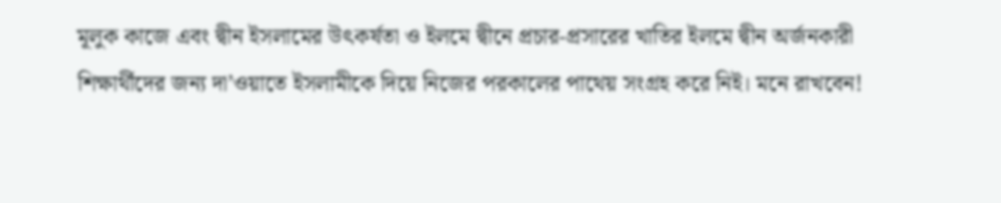মূলুক কাজে এবং দ্বীন ইসলামের উৎকর্ষতা ও ইলমে দ্বীনে প্রচার-প্রসারের খাতির ইলমে দ্বীন অর্জনকারী শিক্ষার্থীদের জন্য দা’ওয়াতে ইসলামীকে দিয়ে নিজের পরকালের পাথেয় সংগ্রহ করে নিই। মনে রাখবেন!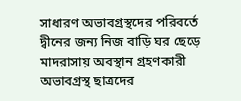সাধারণ অভাবগ্রস্থদের পরিবর্তে দ্বীনের জন্য নিজ বাড়ি ঘর ছেড়ে মাদরাসায় অবস্থান গ্রহণকারী অভাবগ্রস্থ ছাত্রদের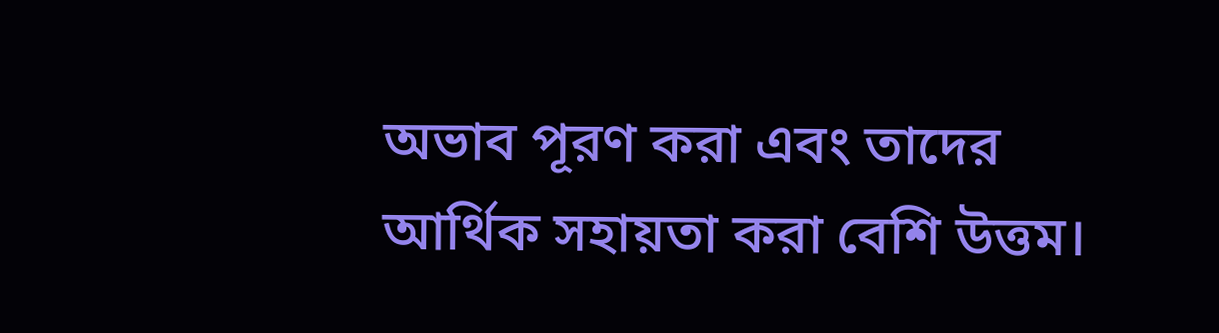অভাব পূরণ করা এবং তাদের আর্থিক সহায়তা করা বেশি উত্তম।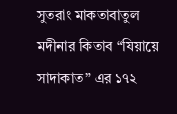সুতরাং মাকতাবাতুল মদীনার কিতাব “যিয়ায়ে সাদাকাত” এর ১৭২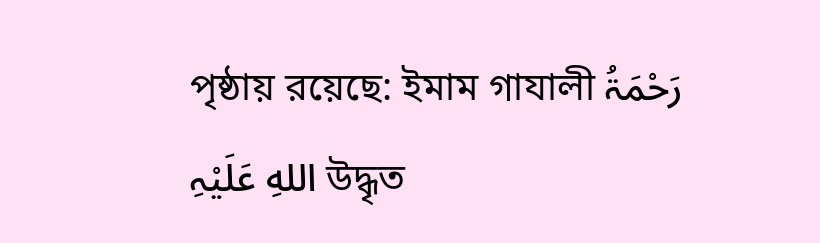পৃষ্ঠায় রয়েছে: ইমাম গাযালী رَحْمَۃُ اللهِ عَلَیْہِ উদ্ধৃত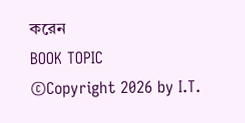করেন
BOOK TOPIC
©Copyright 2026 by I.T.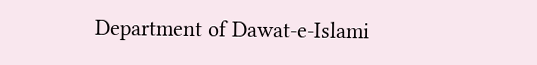Department of Dawat-e-Islami